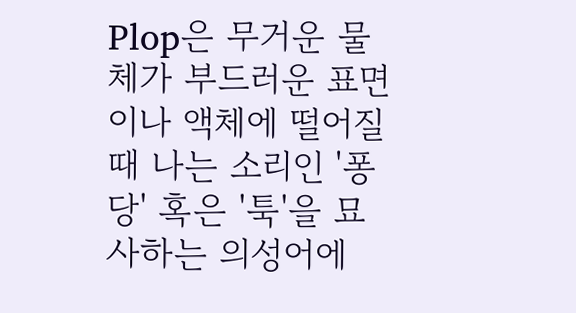Plop은 무거운 물체가 부드러운 표면이나 액체에 떨어질 때 나는 소리인 '퐁당' 혹은 '툭'을 묘사하는 의성어에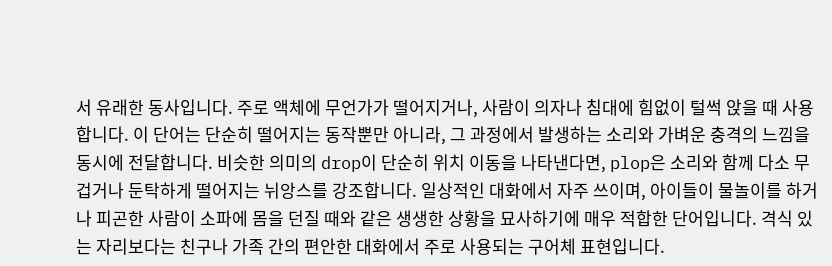서 유래한 동사입니다. 주로 액체에 무언가가 떨어지거나, 사람이 의자나 침대에 힘없이 털썩 앉을 때 사용합니다. 이 단어는 단순히 떨어지는 동작뿐만 아니라, 그 과정에서 발생하는 소리와 가벼운 충격의 느낌을 동시에 전달합니다. 비슷한 의미의 drop이 단순히 위치 이동을 나타낸다면, plop은 소리와 함께 다소 무겁거나 둔탁하게 떨어지는 뉘앙스를 강조합니다. 일상적인 대화에서 자주 쓰이며, 아이들이 물놀이를 하거나 피곤한 사람이 소파에 몸을 던질 때와 같은 생생한 상황을 묘사하기에 매우 적합한 단어입니다. 격식 있는 자리보다는 친구나 가족 간의 편안한 대화에서 주로 사용되는 구어체 표현입니다.